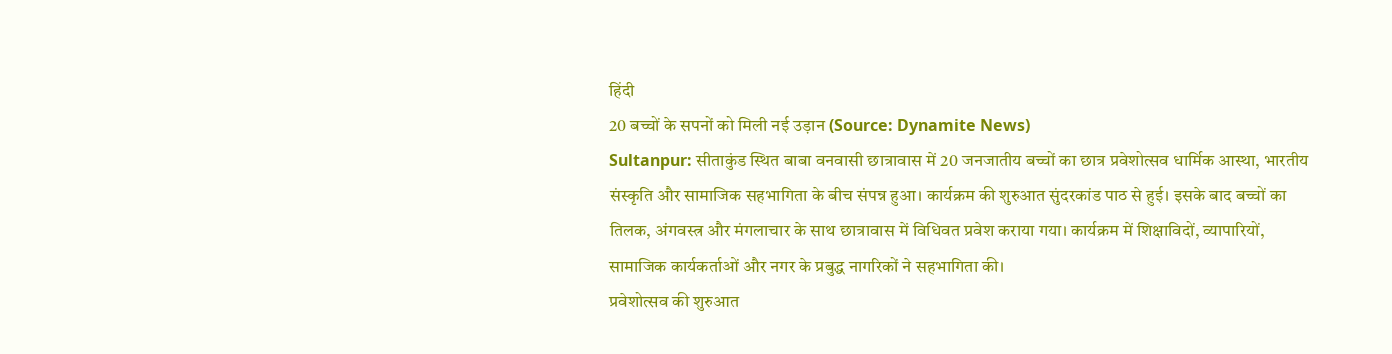हिंदी
20 बच्चों के सपनों को मिली नई उड़ान (Source: Dynamite News)
Sultanpur: सीताकुंड स्थित बाबा वनवासी छात्रावास में 20 जनजातीय बच्चों का छात्र प्रवेशोत्सव धार्मिक आस्था, भारतीय संस्कृति और सामाजिक सहभागिता के बीच संपन्न हुआ। कार्यक्रम की शुरुआत सुंदरकांड पाठ से हुई। इसके बाद बच्चों का तिलक, अंगवस्त्र और मंगलाचार के साथ छात्रावास में विधिवत प्रवेश कराया गया। कार्यक्रम में शिक्षाविदों, व्यापारियों, सामाजिक कार्यकर्ताओं और नगर के प्रबुद्ध नागरिकों ने सहभागिता की।
प्रवेशोत्सव की शुरुआत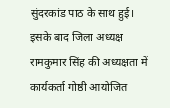सुंदरकांड पाठ के साथ हुई। इसके बाद जिला अध्यक्ष रामकुमार सिंह की अध्यक्षता में कार्यकर्ता गोष्ठी आयोजित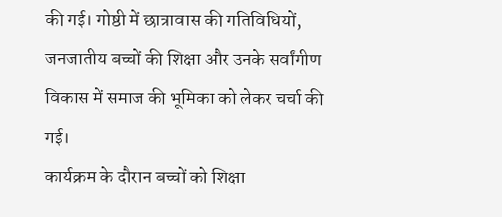की गई। गोष्ठी में छात्रावास की गतिविधियों, जनजातीय बच्चों की शिक्षा और उनके सर्वांगीण विकास में समाज की भूमिका को लेकर चर्चा की गई।
कार्यक्रम के दौरान बच्चों को शिक्षा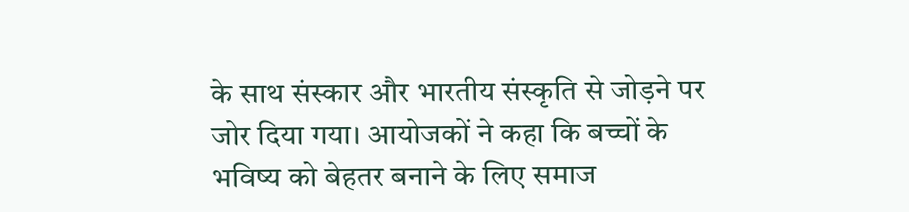के साथ संस्कार और भारतीय संस्कृति से जोड़ने पर जोर दिया गया। आयोजकों ने कहा कि बच्चों के भविष्य को बेहतर बनाने के लिए समाज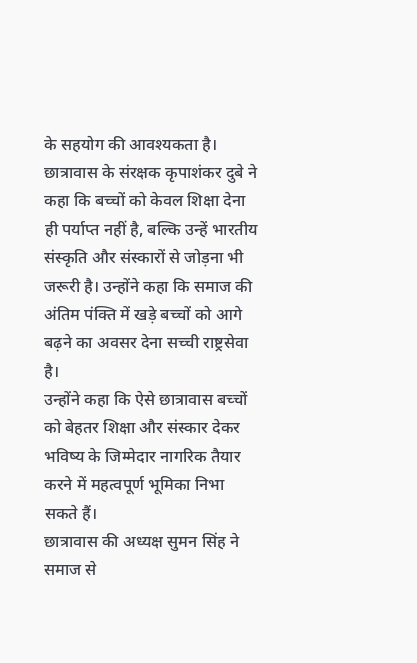के सहयोग की आवश्यकता है।
छात्रावास के संरक्षक कृपाशंकर दुबे ने कहा कि बच्चों को केवल शिक्षा देना ही पर्याप्त नहीं है, बल्कि उन्हें भारतीय संस्कृति और संस्कारों से जोड़ना भी जरूरी है। उन्होंने कहा कि समाज की अंतिम पंक्ति में खड़े बच्चों को आगे बढ़ने का अवसर देना सच्ची राष्ट्रसेवा है।
उन्होंने कहा कि ऐसे छात्रावास बच्चों को बेहतर शिक्षा और संस्कार देकर भविष्य के जिम्मेदार नागरिक तैयार करने में महत्वपूर्ण भूमिका निभा सकते हैं।
छात्रावास की अध्यक्ष सुमन सिंह ने समाज से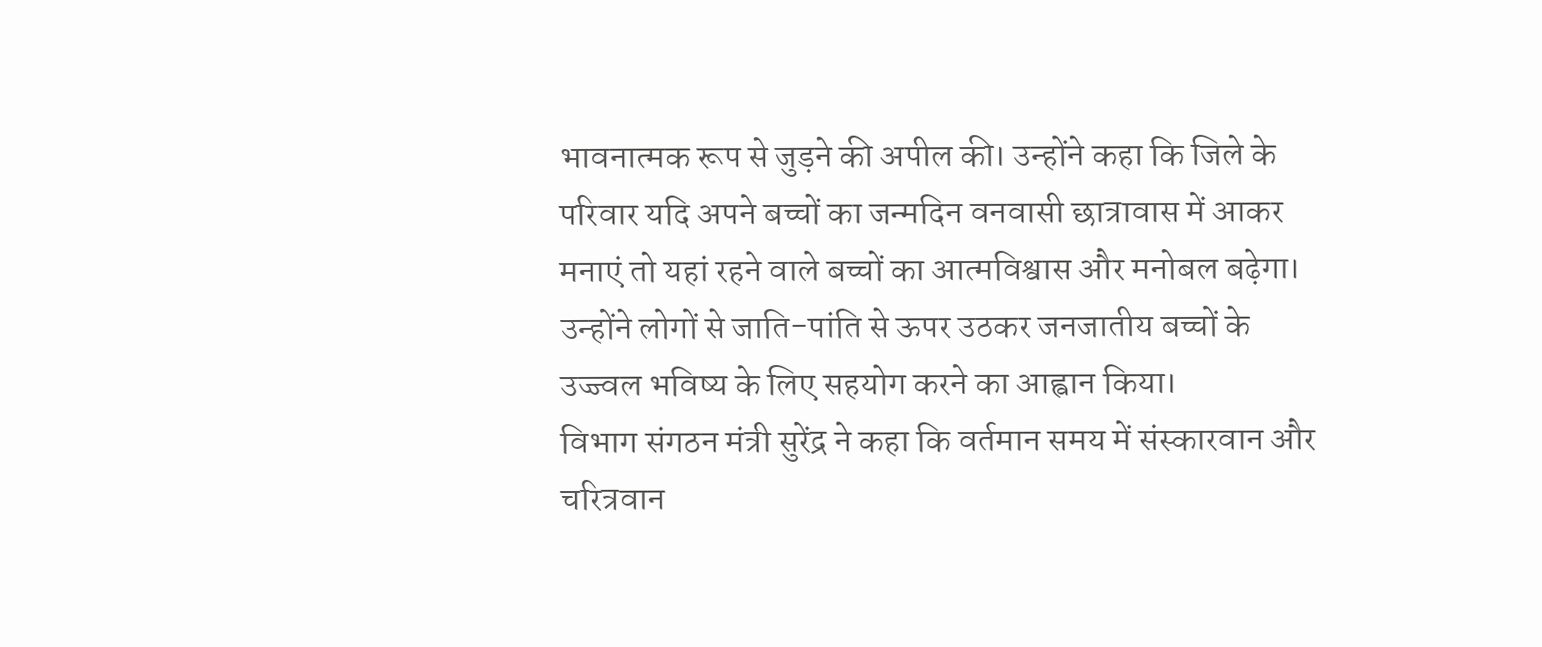भावनात्मक रूप से जुड़ने की अपील की। उन्होंने कहा कि जिले के परिवार यदि अपने बच्चों का जन्मदिन वनवासी छात्रावास में आकर मनाएं तो यहां रहने वाले बच्चों का आत्मविश्वास और मनोबल बढ़ेगा।
उन्होंने लोगों से जाति-पांति से ऊपर उठकर जनजातीय बच्चों के उज्ज्वल भविष्य के लिए सहयोग करने का आह्वान किया।
विभाग संगठन मंत्री सुरेंद्र ने कहा कि वर्तमान समय में संस्कारवान और चरित्रवान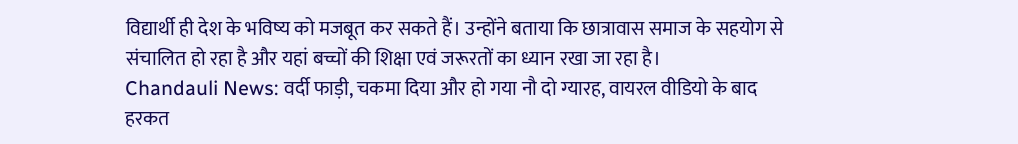विद्यार्थी ही देश के भविष्य को मजबूत कर सकते हैं। उन्होंने बताया कि छात्रावास समाज के सहयोग से संचालित हो रहा है और यहां बच्चों की शिक्षा एवं जरूरतों का ध्यान रखा जा रहा है।
Chandauli News: वर्दी फाड़ी, चकमा दिया और हो गया नौ दो ग्यारह, वायरल वीडियो के बाद हरकत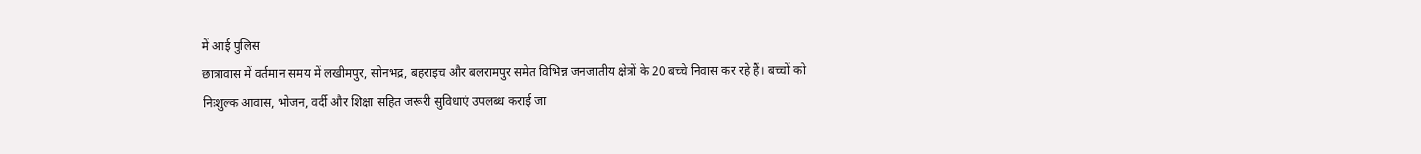में आई पुलिस
छात्रावास में वर्तमान समय में लखीमपुर, सोनभद्र, बहराइच और बलरामपुर समेत विभिन्न जनजातीय क्षेत्रों के 20 बच्चे निवास कर रहे हैं। बच्चों को निःशुल्क आवास, भोजन, वर्दी और शिक्षा सहित जरूरी सुविधाएं उपलब्ध कराई जा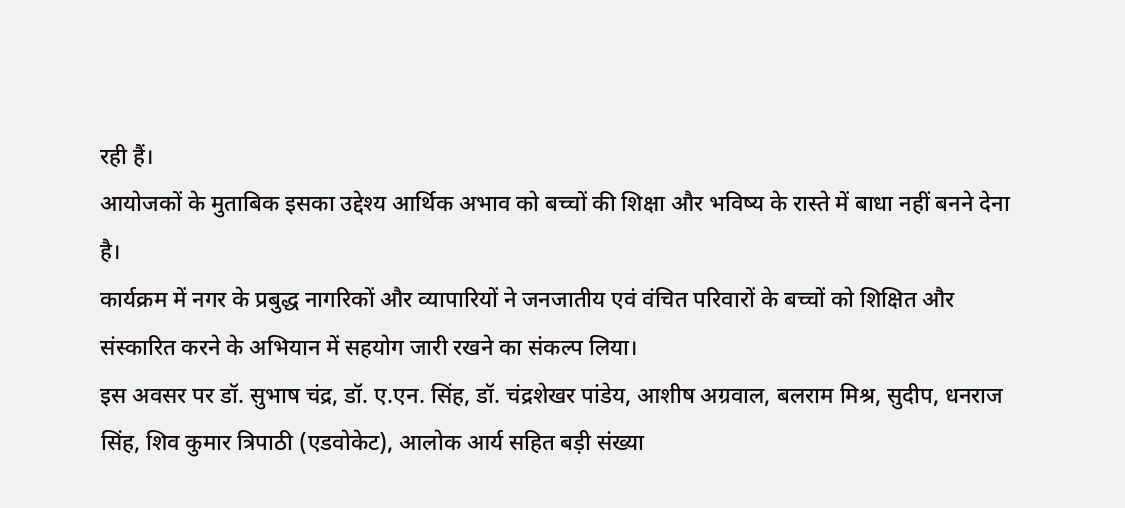रही हैं।
आयोजकों के मुताबिक इसका उद्देश्य आर्थिक अभाव को बच्चों की शिक्षा और भविष्य के रास्ते में बाधा नहीं बनने देना है।
कार्यक्रम में नगर के प्रबुद्ध नागरिकों और व्यापारियों ने जनजातीय एवं वंचित परिवारों के बच्चों को शिक्षित और संस्कारित करने के अभियान में सहयोग जारी रखने का संकल्प लिया।
इस अवसर पर डॉ. सुभाष चंद्र, डॉ. ए.एन. सिंह, डॉ. चंद्रशेखर पांडेय, आशीष अग्रवाल, बलराम मिश्र, सुदीप, धनराज सिंह, शिव कुमार त्रिपाठी (एडवोकेट), आलोक आर्य सहित बड़ी संख्या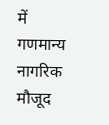में गणमान्य नागरिक मौजूद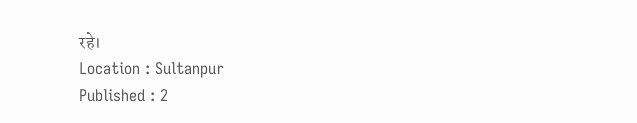रहे।
Location : Sultanpur
Published : 2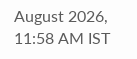August 2026, 11:58 AM IST